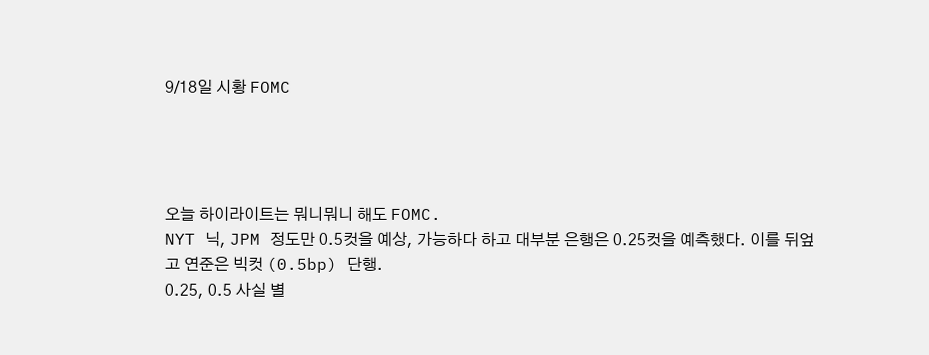9/18일 시황 FOMC




오늘 하이라이트는 뭐니뭐니 해도 FOMC.
NYT 닉, JPM 정도만 0.5컷을 예상, 가능하다 하고 대부분 은행은 0.25컷을 예측했다. 이를 뒤엎고 연준은 빅컷 (0.5bp) 단행.
0.25, 0.5 사실 별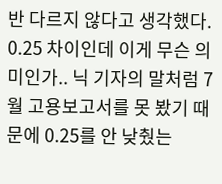반 다르지 않다고 생각했다. 0.25 차이인데 이게 무슨 의미인가.. 닉 기자의 말처럼 7월 고용보고서를 못 봤기 때문에 0.25를 안 낮췄는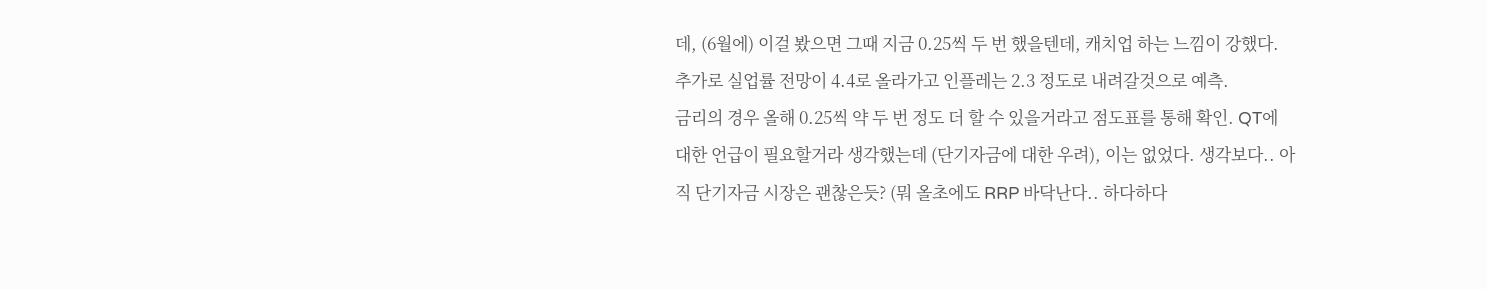데, (6월에) 이걸 봤으면 그때 지금 0.25씩 두 번 했을텐데, 캐치업 하는 느낌이 강했다. 추가로 실업률 전망이 4.4로 올라가고 인플레는 2.3 정도로 내려갈것으로 예측.
금리의 경우 올해 0.25씩 약 두 번 정도 더 할 수 있을거라고 점도표를 통해 확인. QT에 대한 언급이 필요할거라 생각했는데 (단기자금에 대한 우려), 이는 없었다. 생각보다.. 아직 단기자금 시장은 괜찮은듯? (뭐 올초에도 RRP 바닥난다.. 하다하다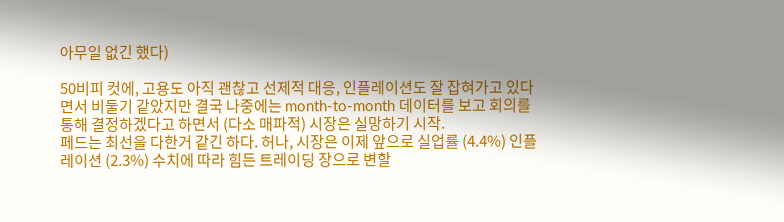아무일 없긴 했다)

50비피 컷에, 고용도 아직 괜찮고 선제적 대응, 인플레이션도 잘 잡혀가고 있다면서 비둘기 같았지만 결국 나중에는 month-to-month 데이터를 보고 회의를 통해 결정하겠다고 하면서 (다소 매파적) 시장은 실망하기 시작.
페드는 최선을 다한거 같긴 하다. 허나, 시장은 이제 앞으로 실업률 (4.4%) 인플레이션 (2.3%) 수치에 따라 힘든 트레이딩 장으로 변할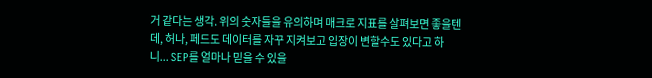거 같다는 생각. 위의 숫자들을 유의하며 매크로 지표를 살펴보면 좋을텐데, 허나, 페드도 데이터를 자꾸 지켜보고 입장이 변할수도 있다고 하니... SEP를 얼마나 믿을 수 있을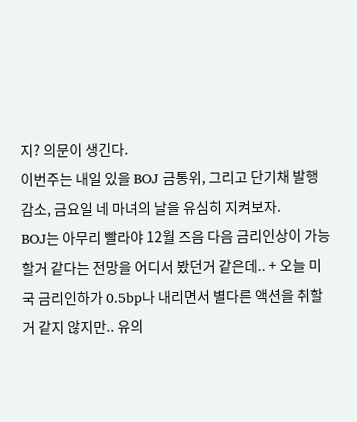지? 의문이 생긴다.
이번주는 내일 있을 BOJ 금통위, 그리고 단기채 발행 감소, 금요일 네 마녀의 날을 유심히 지켜보자.
BOJ는 아무리 빨라야 12월 즈음 다음 금리인상이 가능할거 같다는 전망을 어디서 봤던거 같은데.. + 오늘 미국 금리인하가 0.5bp나 내리면서 별다른 액션을 취할거 같지 않지만.. 유의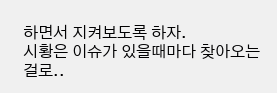하면서 지켜보도록 하자.
시황은 이슈가 있을때마다 찾아오는걸로..